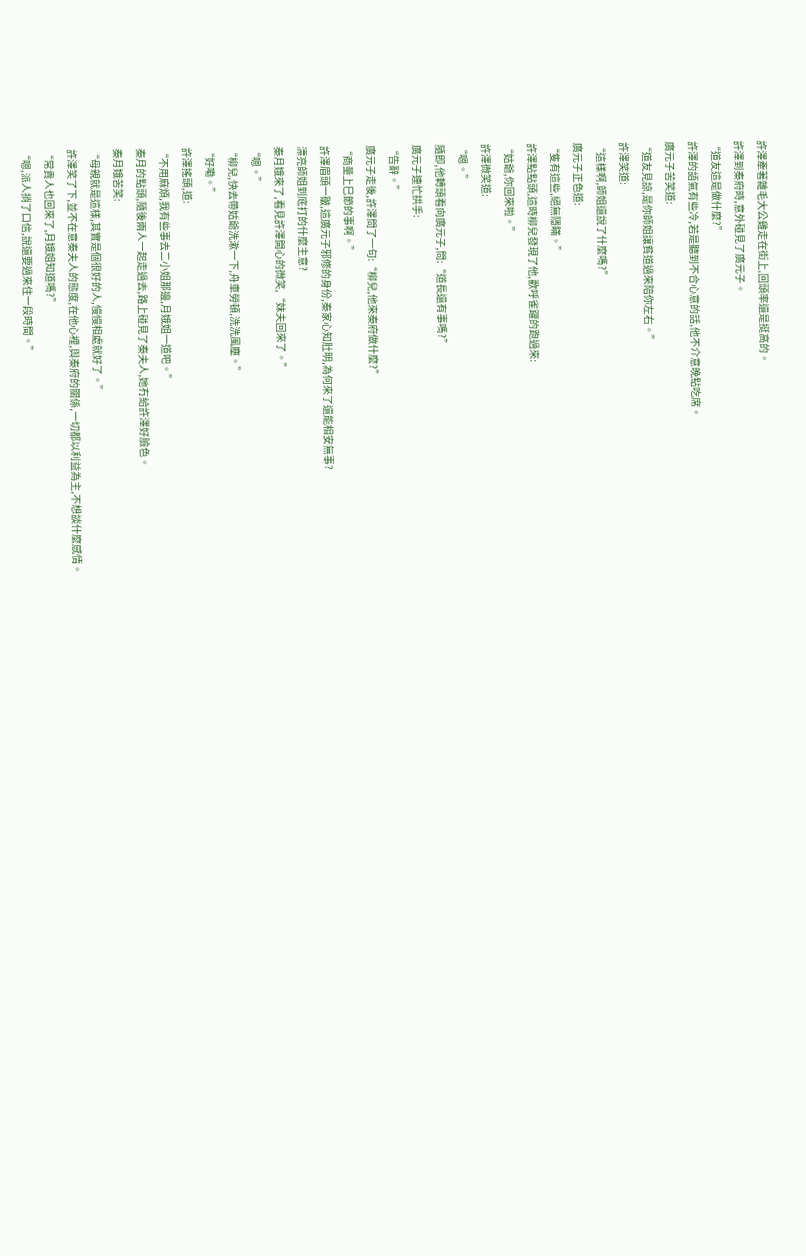許澤牽著雜毛大公雞走在街上,回頭率還是挺高的。
許澤到秦府時,意外碰見了廣元子。
“道友這是做什麼?”
許澤的語氣有些冷,若是聽到不合心意的話,他不介意晚點吃席。
廣元子苦笑道:
“道友見諒,是你師姐讓貧道過來陪你左右。”
許澤笑道:
“這樣啊,師姐還說了什麼嗎?”
廣元子正色道:
“隻有這些,絕無隱瞞。”
許澤點點頭,這時柳兒發現了他,歡呼雀躍的跑過來:
“姑爺,你回來啦。”
許澤微笑道:
“嗯。”
隨即,他轉頭看向廣元子,問:“道長還有事嗎?”
廣元子連忙拱手:
“告辭。”
廣元子走後,許澤問了一句:“柳兒,他來秦府做什麼?”
“商量上巳節的事啊。”
許澤眉頭一皺,這廣元子邪修的身份,秦家心知肚明,為何來了還能相安無事?
漂亮師姐到底打的什麼主意?
秦月娥來了,看見許澤開心的微笑,“妹夫回來了。”
“嗯。”
“柳兒,快去帶姑爺洗漱一下,舟車勞頓,洗洗風塵。”
“好嘞。”
許澤搖頭,道:
“不用麻煩,我有些事去二小姐那邊,月娥姐一道吧。”
秦月的點頭,隨後兩人一起走過去,路上碰見了秦夫人,她冇給許澤好臉色。
秦月娥苦笑:
“母親就是這樣,其實是個很好的人,慢慢相處就好了。”
許澤笑了下,並不在意秦夫人的態度,在他心裡,與秦府的關係,一切都以利益為主,不想談什麼感情。
“常貴人也回來了,月娥姐知道嗎?”
“嗯,派人捎了口信,說還要過來住一段時間。”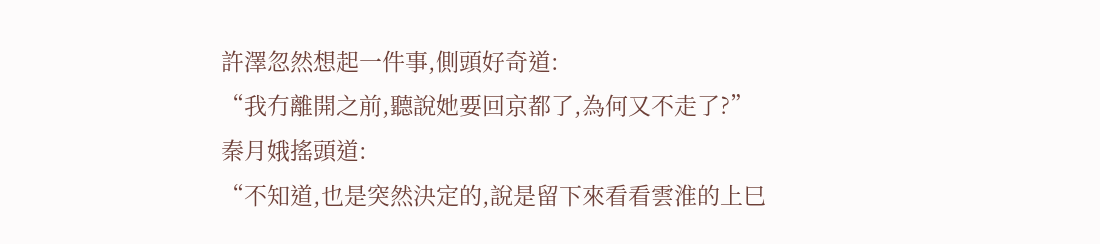許澤忽然想起一件事,側頭好奇道:
“我冇離開之前,聽說她要回京都了,為何又不走了?”
秦月娥搖頭道:
“不知道,也是突然決定的,說是留下來看看雲淮的上巳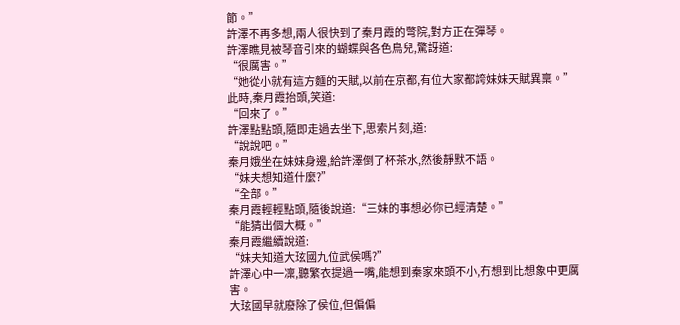節。”
許澤不再多想,兩人很快到了秦月霞的彆院,對方正在彈琴。
許澤瞧見被琴音引來的蝴蝶與各色鳥兒,驚訝道:
“很厲害。”
“她從小就有這方麵的天賦,以前在京都,有位大家都誇妹妹天賦異稟。”
此時,秦月霞抬頭,笑道:
“回來了。”
許澤點點頭,隨即走過去坐下,思索片刻,道:
“說說吧。”
秦月娥坐在妹妹身邊,給許澤倒了杯茶水,然後靜默不語。
“妹夫想知道什麼?”
“全部。”
秦月霞輕輕點頭,隨後說道:“三妹的事想必你已經清楚。”
“能猜出個大概。”
秦月霞繼續說道:
“妹夫知道大玹國九位武侯嗎?”
許澤心中一凜,聽繁衣提過一嘴,能想到秦家來頭不小,冇想到比想象中更厲害。
大玹國早就廢除了侯位,但偏偏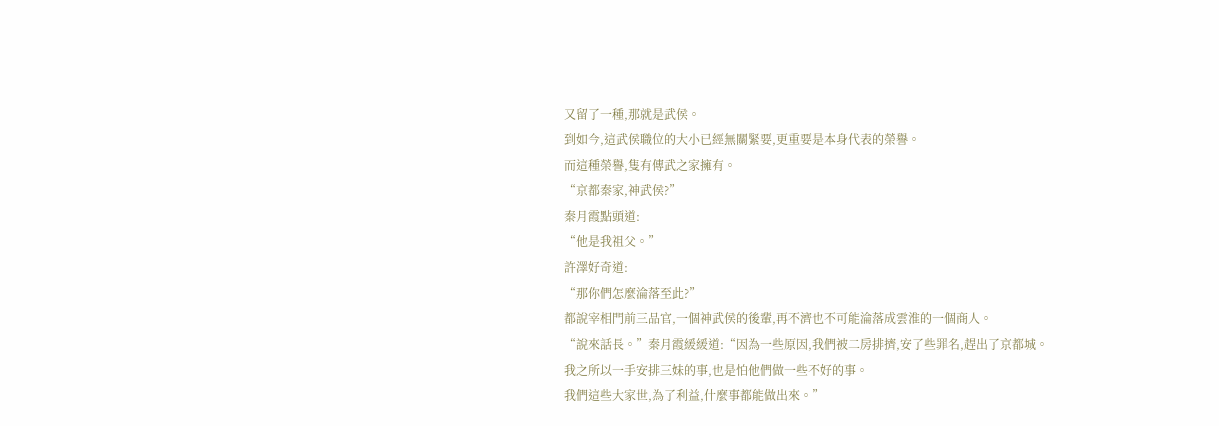又留了一種,那就是武侯。
到如今,這武侯職位的大小已經無關緊要,更重要是本身代表的榮譽。
而這種榮譽,隻有傳武之家擁有。
“京都秦家,神武侯?”
秦月霞點頭道:
“他是我祖父。”
許澤好奇道:
“那你們怎麼淪落至此?”
都說宰相門前三品官,一個神武侯的後輩,再不濟也不可能淪落成雲淮的一個商人。
“說來話長。”秦月霞緩緩道:“因為一些原因,我們被二房排擠,安了些罪名,趕出了京都城。
我之所以一手安排三妹的事,也是怕他們做一些不好的事。
我們這些大家世,為了利益,什麼事都能做出來。”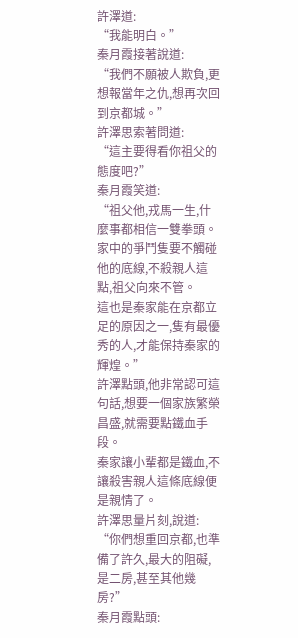許澤道:
“我能明白。”
秦月霞接著說道:
“我們不願被人欺負,更想報當年之仇,想再次回到京都城。”
許澤思索著問道:
“這主要得看你祖父的態度吧?”
秦月霞笑道:
“祖父他,戎馬一生,什麼事都相信一雙拳頭。家中的爭鬥隻要不觸碰他的底線,不殺親人這點,祖父向來不管。
這也是秦家能在京都立足的原因之一,隻有最優秀的人,才能保持秦家的輝煌。”
許澤點頭,他非常認可這句話,想要一個家族繁榮昌盛,就需要點鐵血手段。
秦家讓小輩都是鐵血,不讓殺害親人這條底線便是親情了。
許澤思量片刻,說道:
“你們想重回京都,也準備了許久,最大的阻礙,是二房,甚至其他幾房?”
秦月霞點頭: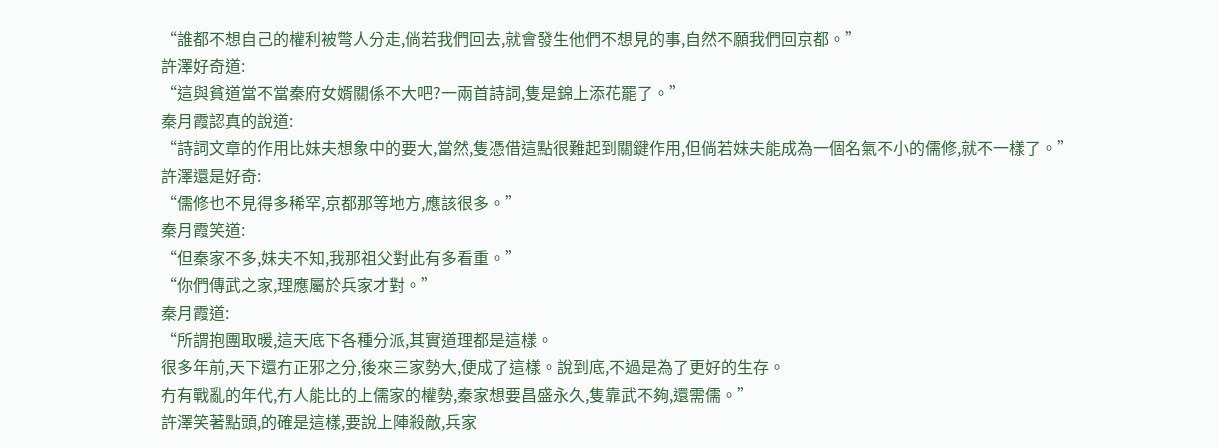“誰都不想自己的權利被彆人分走,倘若我們回去,就會發生他們不想見的事,自然不願我們回京都。”
許澤好奇道:
“這與貧道當不當秦府女婿關係不大吧?一兩首詩詞,隻是錦上添花罷了。”
秦月霞認真的說道:
“詩詞文章的作用比妹夫想象中的要大,當然,隻憑借這點很難起到關鍵作用,但倘若妹夫能成為一個名氣不小的儒修,就不一樣了。”
許澤還是好奇:
“儒修也不見得多稀罕,京都那等地方,應該很多。”
秦月霞笑道:
“但秦家不多,妹夫不知,我那祖父對此有多看重。”
“你們傳武之家,理應屬於兵家才對。”
秦月霞道:
“所謂抱團取暖,這天底下各種分派,其實道理都是這樣。
很多年前,天下還冇正邪之分,後來三家勢大,便成了這樣。說到底,不過是為了更好的生存。
冇有戰亂的年代,冇人能比的上儒家的權勢,秦家想要昌盛永久,隻靠武不夠,還需儒。”
許澤笑著點頭,的確是這樣,要說上陣殺敵,兵家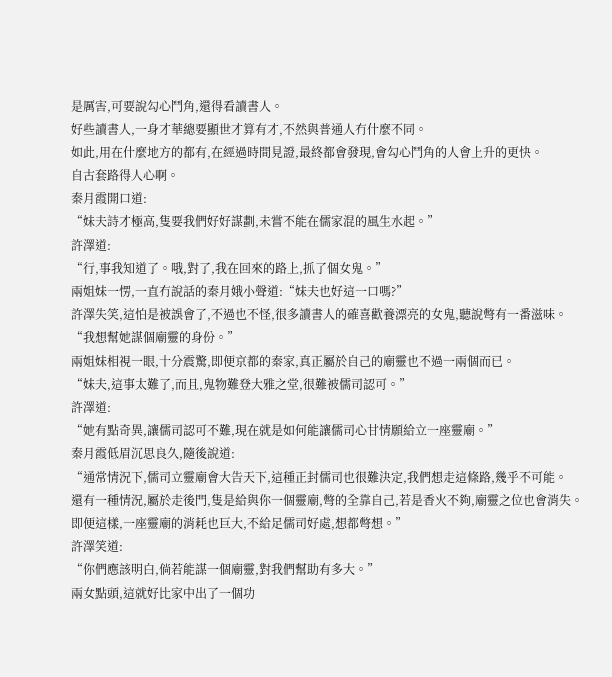是厲害,可要說勾心鬥角,還得看讀書人。
好些讀書人,一身才華總要顯世才算有才,不然與普通人冇什麼不同。
如此,用在什麼地方的都有,在經過時間見證,最終都會發現,會勾心鬥角的人會上升的更快。
自古套路得人心啊。
秦月霞開口道:
“妹夫詩才極高,隻要我們好好謀劃,未嘗不能在儒家混的風生水起。”
許澤道:
“行,事我知道了。哦,對了,我在回來的路上,抓了個女鬼。”
兩姐妹一愣,一直冇說話的秦月娥小聲道:“妹夫也好這一口嗎?”
許澤失笑,這怕是被誤會了,不過也不怪,很多讀書人的確喜歡養漂亮的女鬼,聽說彆有一番滋味。
“我想幫她謀個廟靈的身份。”
兩姐妹相視一眼,十分震驚,即便京都的秦家,真正屬於自己的廟靈也不過一兩個而已。
“妹夫,這事太難了,而且,鬼物難登大雅之堂,很難被儒司認可。”
許澤道:
“她有點奇異,讓儒司認可不難,現在就是如何能讓儒司心甘情願給立一座靈廟。”
秦月霞低眉沉思良久,隨後說道:
“通常情況下,儒司立靈廟會大告天下,這種正封儒司也很難決定,我們想走這條路,幾乎不可能。
還有一種情況,屬於走後門,隻是給與你一個靈廟,彆的全靠自己,若是香火不夠,廟靈之位也會消失。
即便這樣,一座靈廟的消耗也巨大,不給足儒司好處,想都彆想。”
許澤笑道:
“你們應該明白,倘若能謀一個廟靈,對我們幫助有多大。”
兩女點頭,這就好比家中出了一個功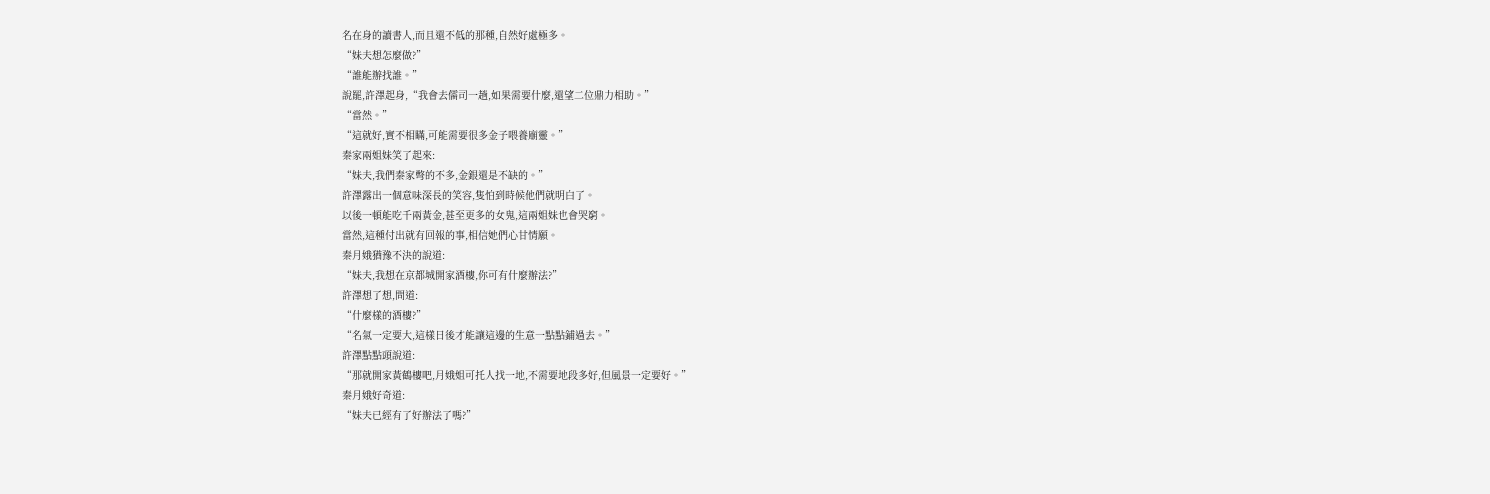名在身的讀書人,而且還不低的那種,自然好處極多。
“妹夫想怎麼做?”
“誰能辦找誰。”
說罷,許澤起身,“我會去儒司一趟,如果需要什麼,還望二位鼎力相助。”
“當然。”
“這就好,實不相瞞,可能需要很多金子喂養廟靈。”
秦家兩姐妹笑了起來:
“妹夫,我們秦家彆的不多,金銀還是不缺的。”
許澤露出一個意味深長的笑容,隻怕到時候他們就明白了。
以後一頓能吃千兩黃金,甚至更多的女鬼,這兩姐妹也會哭窮。
當然,這種付出就有回報的事,相信她們心甘情願。
秦月娥猶豫不決的說道:
“妹夫,我想在京都城開家酒樓,你可有什麼辦法?”
許澤想了想,問道:
“什麼樣的酒樓?”
“名氣一定要大,這樣日後才能讓這邊的生意一點點鋪過去。”
許澤點點頭說道:
“那就開家黃鶴樓吧,月娥姐可托人找一地,不需要地段多好,但風景一定要好。”
秦月娥好奇道:
“妹夫已經有了好辦法了嗎?”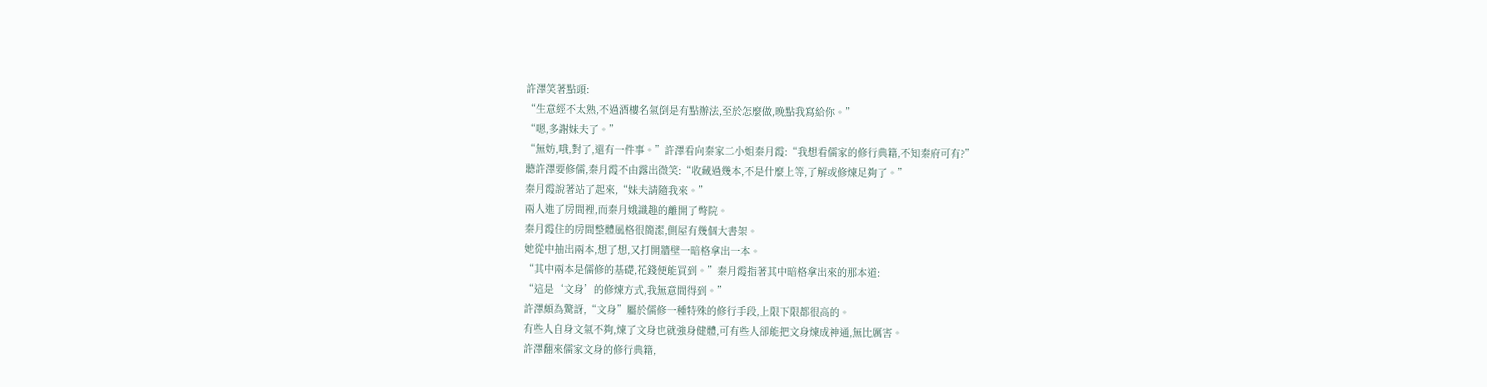許澤笑著點頭:
“生意經不太熟,不過酒樓名氣倒是有點辦法,至於怎麼做,晚點我寫給你。”
“嗯,多謝妹夫了。”
“無妨,哦,對了,還有一件事。”許澤看向秦家二小姐秦月霞:“我想看儒家的修行典籍,不知秦府可有?”
聽許澤要修儒,秦月霞不由露出微笑:“收藏過幾本,不是什麼上等,了解或修煉足夠了。”
秦月霞說著站了起來,“妹夫請隨我來。”
兩人進了房間裡,而秦月娥識趣的離開了彆院。
秦月霞住的房間整體風格很簡潔,側屋有幾個大書架。
她從中抽出兩本,想了想,又打開牆壁一暗格拿出一本。
“其中兩本是儒修的基礎,花錢便能買到。”秦月霞指著其中暗格拿出來的那本道:
“這是‘文身’的修煉方式,我無意間得到。”
許澤頗為驚訝,“文身”屬於儒修一種特殊的修行手段,上限下限都很高的。
有些人自身文氣不夠,煉了文身也就強身健體,可有些人卻能把文身煉成神通,無比厲害。
許澤翻來儒家文身的修行典籍,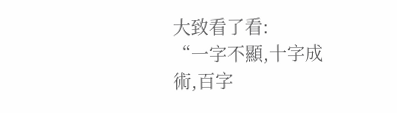大致看了看:
“一字不顯,十字成術,百字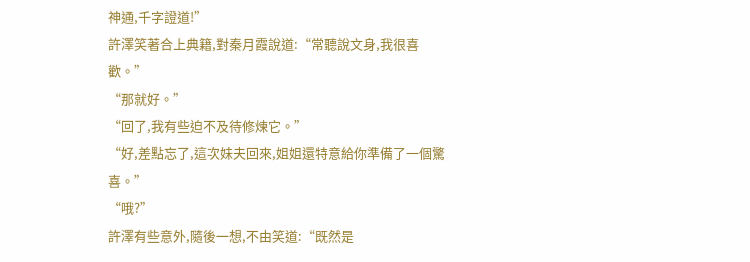神通,千字證道!”
許澤笑著合上典籍,對秦月霞說道:“常聽說文身,我很喜歡。”
“那就好。”
“回了,我有些迫不及待修煉它。”
“好,差點忘了,這次妹夫回來,姐姐還特意給你準備了一個驚喜。”
“哦?”
許澤有些意外,隨後一想,不由笑道:“既然是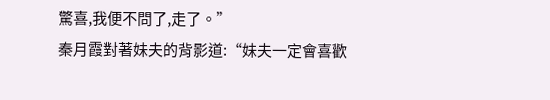驚喜,我便不問了,走了。”
秦月霞對著妹夫的背影道:“妹夫一定會喜歡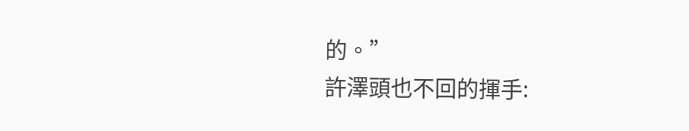的。”
許澤頭也不回的揮手: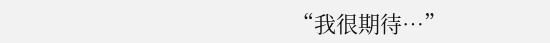“我很期待…”